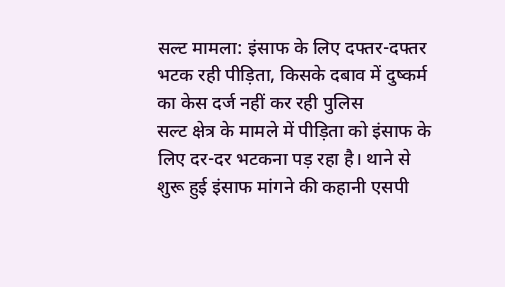सल्ट मामला: इंसाफ के लिए दफ्तर-दफ्तर भटक रही पीड़िता, किसके दबाव में दुष्कर्म का केस दर्ज नहीं कर रही पुलिस
सल्ट क्षेत्र के मामले में पीड़िता को इंसाफ के लिए दर-दर भटकना पड़ रहा है। थाने से शुरू हुई इंसाफ मांगने की कहानी एसपी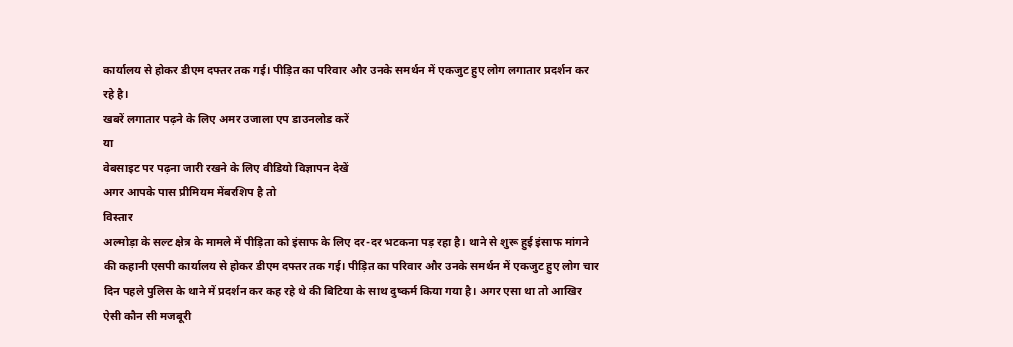कार्यालय से होकर डीएम दफ्तर तक गई। पीड़ित का परिवार और उनके समर्थन में एकजुट हुए लोग लगातार प्रदर्शन कर रहे है।
खबरें लगातार पढ़ने के लिए अमर उजाला एप डाउनलोड करें
या
वेबसाइट पर पढ़ना जारी रखने के लिए वीडियो विज्ञापन देखें
अगर आपके पास प्रीमियम मेंबरशिप है तो
विस्तार
अल्मोड़ा के सल्ट क्षेत्र के मामले में पीड़िता को इंसाफ के लिए दर-दर भटकना पड़ रहा है। थाने से शुरू हुई इंसाफ मांगने की कहानी एसपी कार्यालय से होकर डीएम दफ्तर तक गई। पीड़ित का परिवार और उनके समर्थन में एकजुट हुए लोग चार दिन पहले पुलिस के थाने में प्रदर्शन कर कह रहे थे की बिटिया के साथ दुष्कर्म किया गया है। अगर एसा था तो आखिर ऐसी कौन सी मजबूरी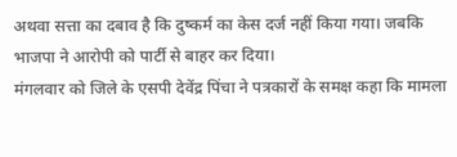अथवा सत्ता का दबाव है कि दुष्कर्म का केस दर्ज नहीं किया गया। जबकि भाजपा ने आरोपी को पार्टी से बाहर कर दिया।
मंगलवार को जिले के एसपी देवेंद्र पिंचा ने पत्रकारों के समक्ष कहा कि मामला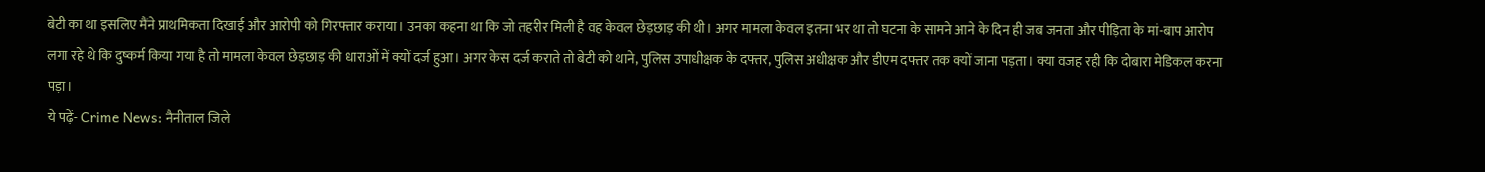बेटी का था इसलिए मैंने प्राथमिकता दिखाई और आरोपी को गिरफ्तार कराया। उनका कहना था कि जो तहरीर मिली है वह केवल छेड़छाड़ की थी। अगर मामला केवल इतना भर था तो घटना के सामने आने के दिन ही जब जनता और पीड़िता के मां-बाप आरोप लगा रहे थे कि दुष्कर्म किया गया है तो मामला केवल छेड़छाड़ की धाराओं में क्यों दर्ज हुआ। अगर केस दर्ज कराते तो बेटी को थाने, पुलिस उपाधीक्षक के दफ्तर, पुलिस अधीक्षक और डीएम दफ्तर तक क्यों जाना पड़ता। क्या वजह रही कि दोबारा मेडिकल करना पड़ा।
ये पढ़ें- Crime News: नैनीताल जिले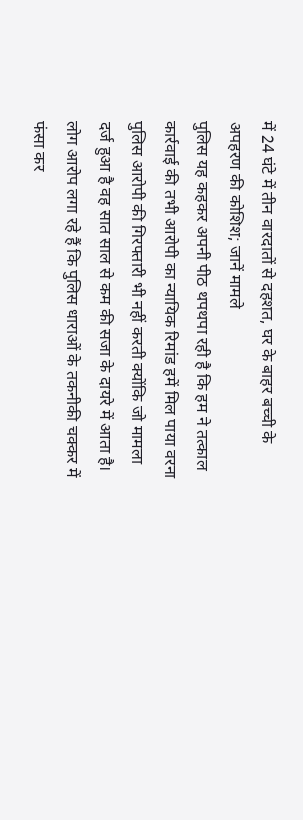में 24 घंटे में तीन वारदातों से दहशत, घर के बाहर बच्ची के अपहरण की कोशिश; जानें मामले
पुलिस यह कहकर अपनी पीठ थपथपा रही है कि हम ने तत्काल कार्रवाई की तभी आरोपी का न्यायिक रिमांड हमें मिल पाया वरना पुलिस आरोपी की गिरफ्तारी भी नहीं करती क्योंकि जो मामला दर्ज हुआ है वह सात साल से कम की सजा के दायरे में आता है। लोग आरोप लगा रहे हैं कि पुलिस धाराओं के तकनीकी चक्कर में फंसा कर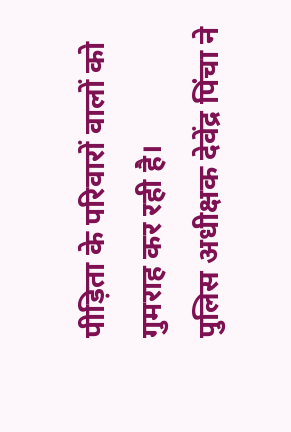पीड़िता के परिवारों वालों को गुमराह कर रही है।
पुलिस अधीक्षक देवेंद्र पिंचा ने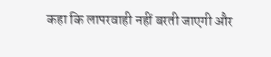कहा कि लापरवाही नहीं बरती जाएगी और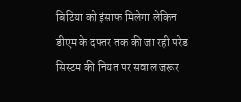बिटिया को इंसाफ मिलेगा लेकिन डीएम के दफ्तर तक की जा रही परेड सिस्टम की नियत पर सवाल जरूर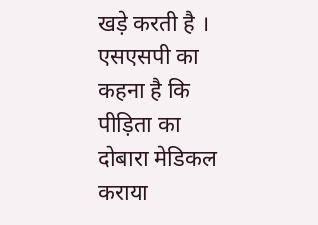खड़े करती है । एसएसपी का कहना है कि पीड़िता का दोबारा मेडिकल कराया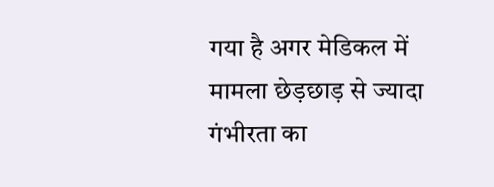गया है अगर मेडिकल में मामला छेड़छाड़ से ज्यादा गंभीरता का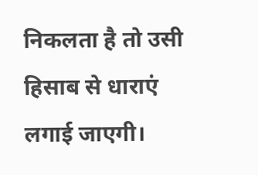निकलता है तो उसी हिसाब से धाराएं लगाई जाएगी।